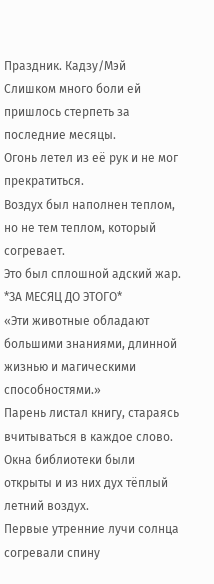Праздник. Кадзу/Мэй
Слишком много боли ей пришлось стерпеть за последние месяцы.
Огонь летел из её рук и не мог прекратиться.
Воздух был наполнен теплом, но не тем теплом, который согревает.
Это был сплошной адский жар.
*ЗА МЕСЯЦ ДО ЭТОГО*
«Эти животные обладают большими знаниями, длинной жизнью и магическими способностями.»
Парень листал книгу, стараясь вчитываться в каждое слово.
Окна библиотеки были открыты и из них дух тёплый летний воздух.
Первые утренние лучи солнца согревали спину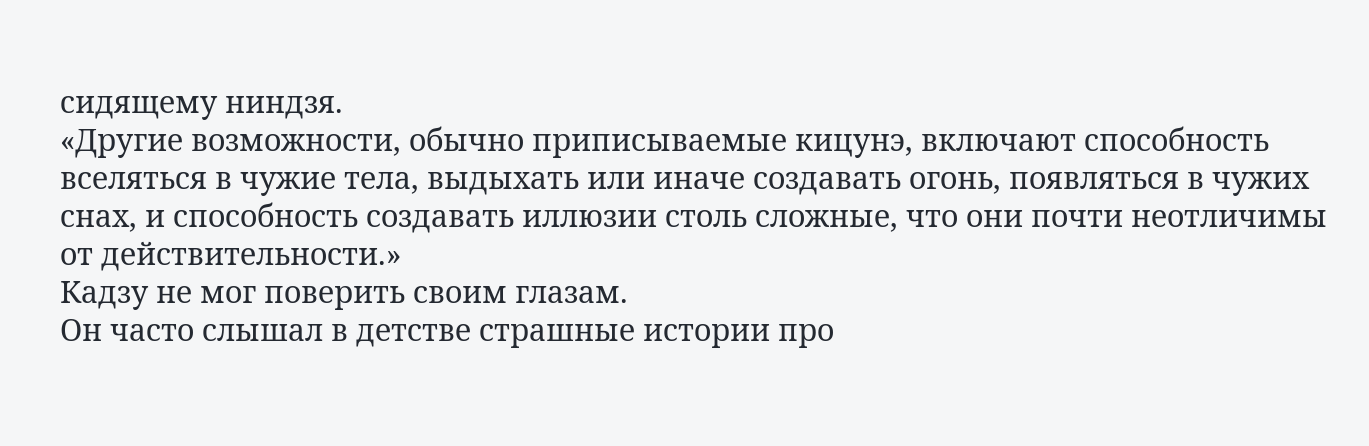сидящему ниндзя.
«Другие возможности, обычно приписываемые кицунэ, включают способность вселяться в чужие тела, выдыхать или иначе создавать огонь, появляться в чужих снах, и способность создавать иллюзии столь сложные, что они почти неотличимы от действительности.»
Кадзу не мог поверить своим глазам.
Он часто слышал в детстве страшные истории про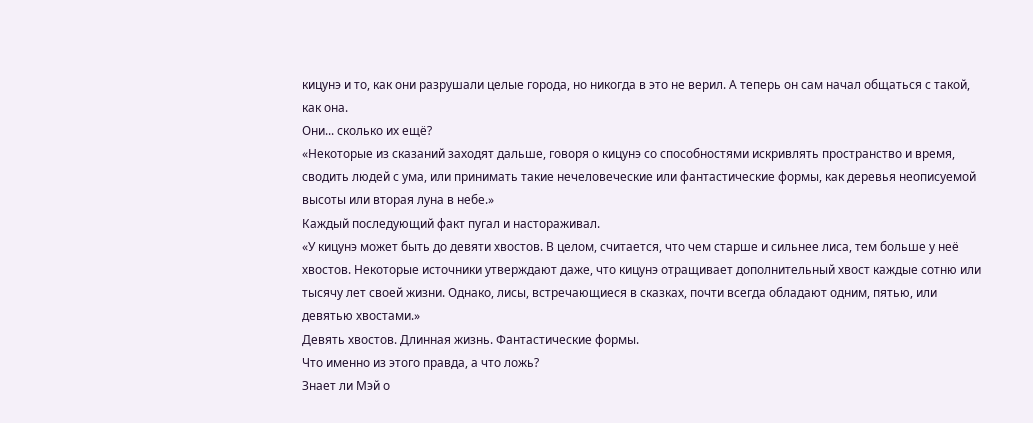кицунэ и то, как они разрушали целые города, но никогда в это не верил. А теперь он сам начал общаться с такой, как она.
Они... сколько их ещё?
«Некоторые из сказаний заходят дальше, говоря о кицунэ со способностями искривлять пространство и время, сводить людей с ума, или принимать такие нечеловеческие или фантастические формы, как деревья неописуемой высоты или вторая луна в небе.»
Каждый последующий факт пугал и настораживал.
«У кицунэ может быть до девяти хвостов. В целом, считается, что чем старше и сильнее лиса, тем больше у неё хвостов. Некоторые источники утверждают даже, что кицунэ отращивает дополнительный хвост каждые сотню или тысячу лет своей жизни. Однако, лисы, встречающиеся в сказках, почти всегда обладают одним, пятью, или девятью хвостами.»
Девять хвостов. Длинная жизнь. Фантастические формы.
Что именно из этого правда, а что ложь?
Знает ли Мэй о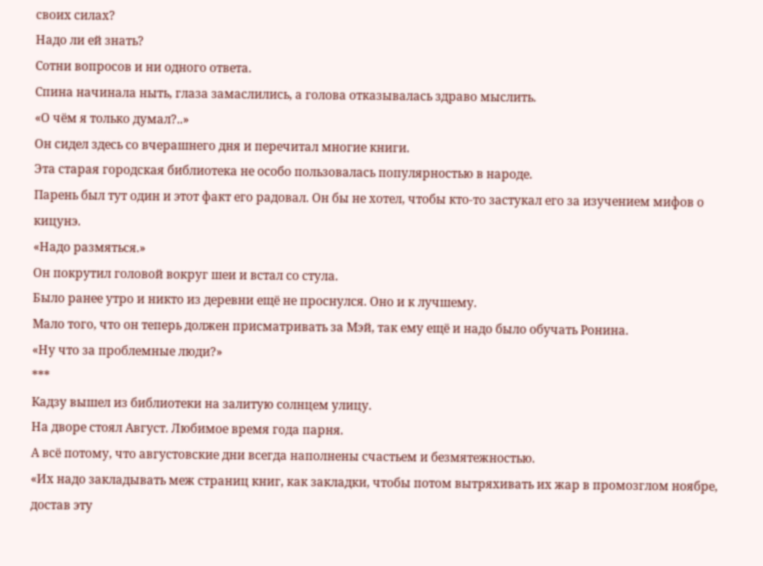своих силах?
Надо ли ей знать?
Сотни вопросов и ни одного ответа.
Спина начинала ныть, глаза замаслились, а голова отказывалась здраво мыслить.
«О чём я только думал?..»
Он сидел здесь со вчерашнего дня и перечитал многие книги.
Эта старая городская библиотека не особо пользовалась популярностью в народе.
Парень был тут один и этот факт его радовал. Он бы не хотел, чтобы кто-то застукал его за изучением мифов о кицунэ.
«Надо размяться.»
Он покрутил головой вокруг шеи и встал со стула.
Было ранее утро и никто из деревни ещё не проснулся. Оно и к лучшему.
Мало того, что он теперь должен присматривать за Мэй, так ему ещё и надо было обучать Ронина.
«Ну что за проблемные люди?»
***
Кадзу вышел из библиотеки на залитую солнцем улицу.
На дворе стоял Август. Любимое время года парня.
А всё потому, что августовские дни всегда наполнены счастьем и безмятежностью.
«Их надо закладывать меж страниц книг, как закладки, чтобы потом вытряхивать их жар в промозглом ноябре, достав эту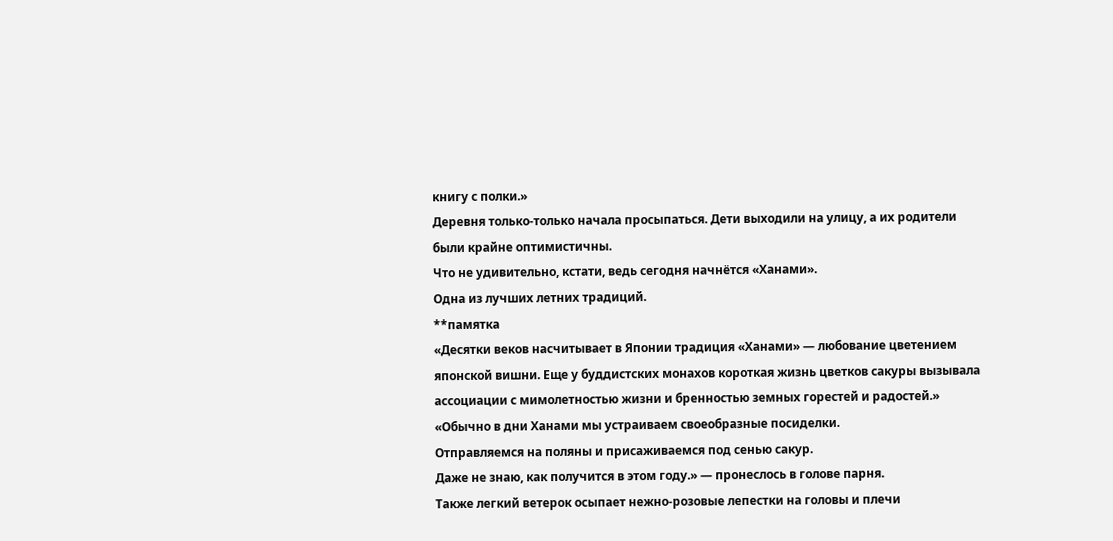книгу с полки.»
Деревня только-только начала просыпаться. Дети выходили на улицу, а их родители были крайне оптимистичны.
Что не удивительно, кстати, ведь сегодня начнётся «Ханами».
Одна из лучших летних традиций.
**памятка
«Десятки веков насчитывает в Японии традиция «Ханами» — любование цветением японской вишни. Еще у буддистских монахов короткая жизнь цветков сакуры вызывала ассоциации с мимолетностью жизни и бренностью земных горестей и радостей.»
«Обычно в дни Ханами мы устраиваем своеобразные посиделки.
Отправляемся на поляны и присаживаемся под сенью сакур.
Даже не знаю, как получится в этом году.» — пронеслось в голове парня.
Также легкий ветерок осыпает нежно-розовые лепестки на головы и плечи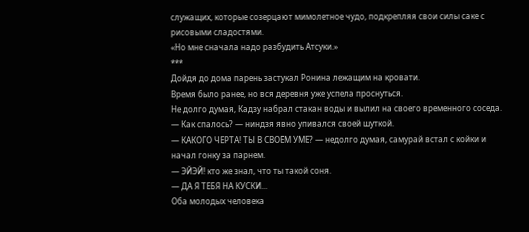служащих, которые созерцают мимолетное чудо, подкрепляя свои силы саке с рисовыми сладостями.
«Но мне сначала надо разбудить Атсуки.»
***
Дойдя до дома парень застукал Ронина лежащим на кровати.
Время было ранее, но вся деревня уже успела проснуться.
Не долго думая, Кадзу набрал стакан воды и вылил на своего временного соседа.
— Как спалось? — ниндзя явно упивался своей шуткой.
— КАКОГО ЧЕРТА! ТЫ В СВОЁМ УМЕ? — недолго думая, самурай встал с койки и начал гонку за парнем.
— ЭЙЭЙ! кто же знал, что ты такой соня.
— ДА Я ТЕБЯ НА КУСКИ...
Оба молодых человека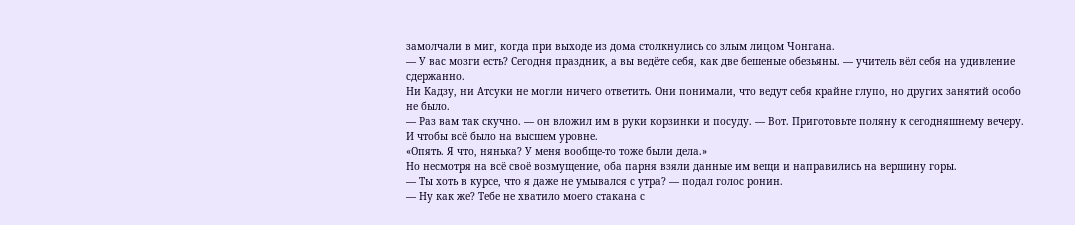замолчали в миг, когда при выходе из дома столкнулись со злым лицом Чонгана.
— У вас мозги есть? Сегодня праздник, а вы ведёте себя, как две бешеные обезьяны. — учитель вёл себя на удивление сдержанно.
Ни Кадзу, ни Атсуки не могли ничего ответить. Они понимали, что ведут себя крайне глупо, но других занятий особо не было.
— Раз вам так скучно. — он вложил им в руки корзинки и посуду. — Вот. Приготовьте поляну к сегодняшнему вечеру. И чтобы всё было на высшем уровне.
«Опять. Я что, нянька? У меня вообще-то тоже были дела.»
Но несмотря на всё своё возмущение, оба парня взяли данные им вещи и направились на вершину горы.
— Ты хоть в курсе, что я даже не умывался с утра? — подал голос ронин.
— Ну как же? Тебе не хватило моего стакана с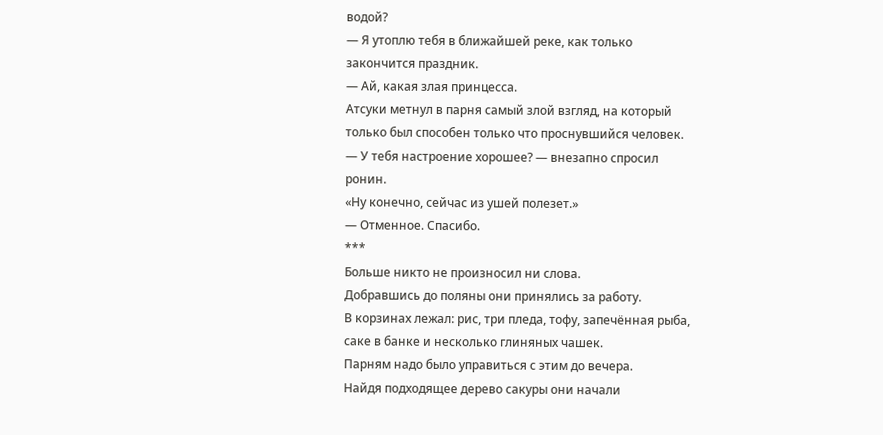водой?
— Я утоплю тебя в ближайшей реке, как только закончится праздник.
— Ай, какая злая принцесса.
Атсуки метнул в парня самый злой взгляд, на который только был способен только что проснувшийся человек.
— У тебя настроение хорошее? — внезапно спросил ронин.
«Ну конечно, сейчас из ушей полезет.»
— Отменное. Спасибо.
***
Больше никто не произносил ни слова.
Добравшись до поляны они принялись за работу.
В корзинах лежал: рис, три пледа, тофу, запечённая рыба, саке в банке и несколько глиняных чашек.
Парням надо было управиться с этим до вечера.
Найдя подходящее дерево сакуры они начали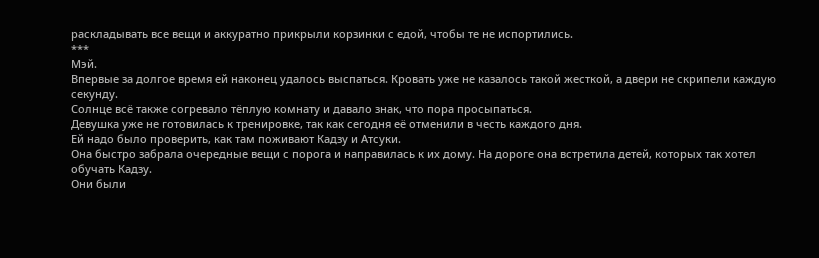раскладывать все вещи и аккуратно прикрыли корзинки с едой, чтобы те не испортились.
***
Мэй.
Впервые за долгое время ей наконец удалось выспаться. Кровать уже не казалось такой жесткой, а двери не скрипели каждую секунду.
Солнце всё также согревало тёплую комнату и давало знак, что пора просыпаться.
Девушка уже не готовилась к тренировке, так как сегодня её отменили в честь каждого дня.
Ей надо было проверить, как там поживают Кадзу и Атсуки.
Она быстро забрала очередные вещи с порога и направилась к их дому. На дороге она встретила детей, которых так хотел обучать Кадзу.
Они были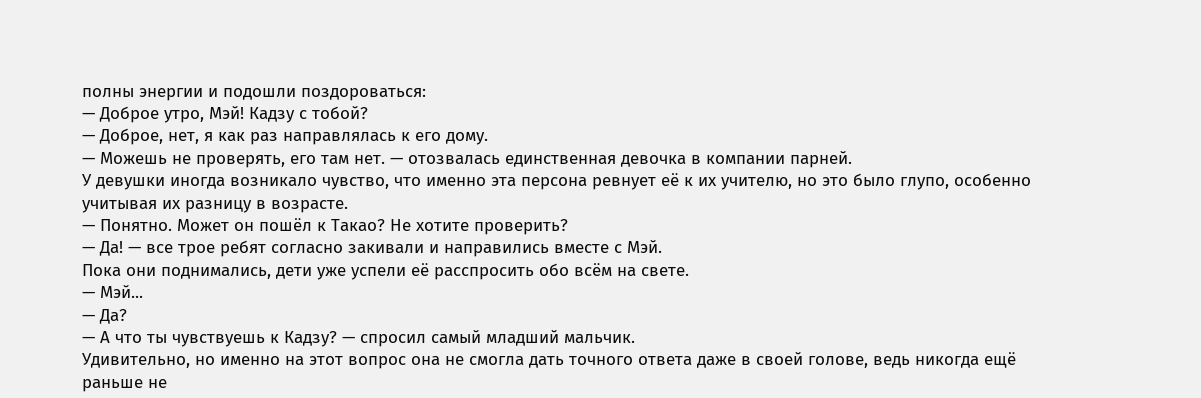полны энергии и подошли поздороваться:
— Доброе утро, Мэй! Кадзу с тобой?
— Доброе, нет, я как раз направлялась к его дому.
— Можешь не проверять, его там нет. — отозвалась единственная девочка в компании парней.
У девушки иногда возникало чувство, что именно эта персона ревнует её к их учителю, но это было глупо, особенно учитывая их разницу в возрасте.
— Понятно. Может он пошёл к Такао? Не хотите проверить?
— Да! — все трое ребят согласно закивали и направились вместе с Мэй.
Пока они поднимались, дети уже успели её расспросить обо всём на свете.
— Мэй...
— Да?
— А что ты чувствуешь к Кадзу? — спросил самый младший мальчик.
Удивительно, но именно на этот вопрос она не смогла дать точного ответа даже в своей голове, ведь никогда ещё раньше не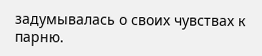задумывалась о своих чувствах к парню.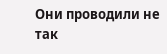Они проводили не так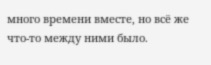много времени вместе, но всё же что-то между ними было.